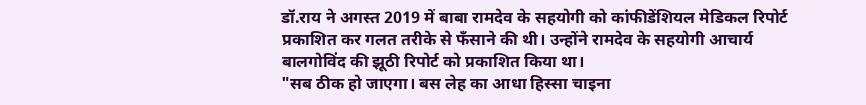डॉ.राय ने अगस्त 2019 में बाबा रामदेव के सहयोगी को कांफीडेंशियल मेडिकल रिपोर्ट प्रकाशित कर गलत तरीके से फँसाने की थी। उन्होंने रामदेव के सहयोगी आचार्य बालगोविंद की झूठी रिपोर्ट को प्रकाशित किया था।
"सब ठीक हो जाएगा। बस लेह का आधा हिस्सा चाइना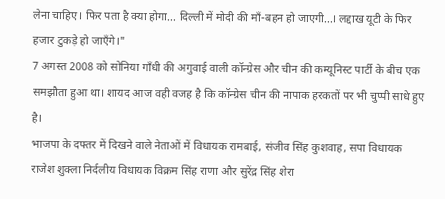लेना चाहिए। फिर पता है क्या होगा... दिल्ली में मोदी की माँ-बहन हो जाएगी...। लद्दाख यूटी के फिर हजार टुकड़े हो जाएँगे।"
7 अगस्त 2008 को सोनिया गाँधी की अगुवाई वाली कॉन्ग्रेस और चीन की कम्यूनिस्ट पार्टी के बीच एक समझौता हुआ था। शायद आज वही वजह है कि कॉन्ग्रेस चीन की नापाक हरकतों पर भी चुप्पी साधे हुए है।
भाजपा के दफ्तर में दिखने वाले नेताओं में विधायक रामबाई, संजीव सिंह कुशवाह, सपा विधायक राजेश शुक्ला निर्दलीय विधायक विक्रम सिंह राणा और सुरेंद्र सिंह शेरा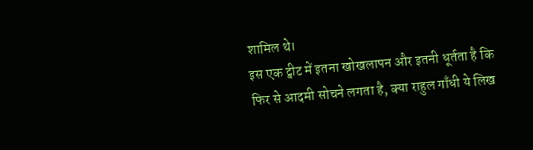शामिल थे।
इस एक ट्वीट में इतना खोखलापन और इतनी धूर्तता है कि फिर से आदमी सोचने लगता है, क्या राहुल गाँधी ये लिख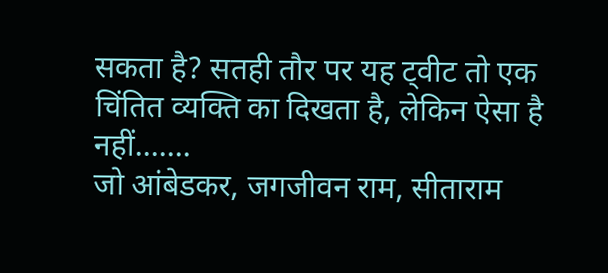सकता है? सतही तौर पर यह ट्वीट तो एक चिंतित व्यक्ति का दिखता है, लेकिन ऐसा है नहीं.......
जो आंबेडकर, जगजीवन राम, सीताराम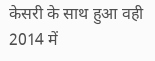केसरी के साथ हुआ वही 2014 में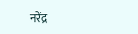नरेंद्र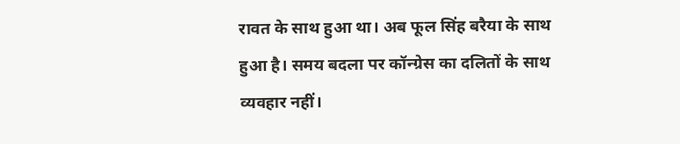रावत के साथ हुआ था। अब फूल सिंह बरैया के साथ हुआ है। समय बदला पर कॉन्ग्रेस का दलितों के साथ व्यवहार नहीं।